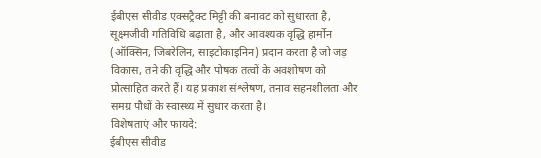ईबीएस सीवीड एक्सट्रैक्ट मिट्टी की बनावट को सुधारता है, सूक्ष्मजीवी गतिविधि बढ़ाता है, और आवश्यक वृद्धि हार्मोन (ऑक्सिन, जिबरेलिन, साइटोकाइनिन) प्रदान करता है जो जड़ विकास, तने की वृद्धि और पोषक तत्वों के अवशोषण को प्रोत्साहित करते हैं। यह प्रकाश संश्लेषण, तनाव सहनशीलता और समग्र पौधों के स्वास्थ्य में सुधार करता है।
विशेषताएं और फायदे:
ईबीएस सीवीड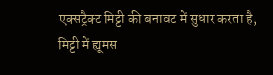एक्सट्रैक्ट मिट्टी की बनावट में सुधार करता है, मिट्टी में ह्यूमस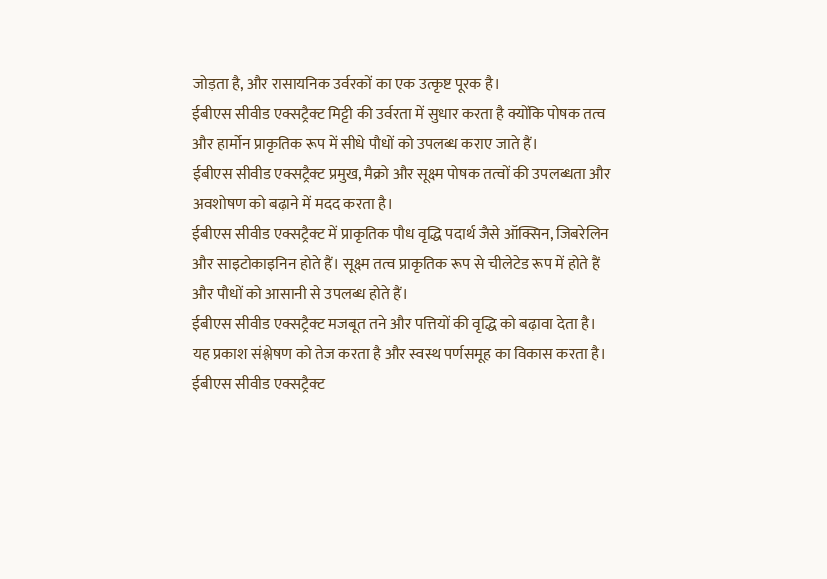जोड़ता है, और रासायनिक उर्वरकों का एक उत्कृष्ट पूरक है।
ईबीएस सीवीड एक्सट्रैक्ट मिट्टी की उर्वरता में सुधार करता है क्योंकि पोषक तत्व और हार्मोन प्राकृतिक रूप में सीधे पौधों को उपलब्ध कराए जाते हैं।
ईबीएस सीवीड एक्सट्रैक्ट प्रमुख, मैक्रो और सूक्ष्म पोषक तत्वों की उपलब्धता और अवशोषण को बढ़ाने में मदद करता है।
ईबीएस सीवीड एक्सट्रैक्ट में प्राकृतिक पौध वृद्धि पदार्थ जैसे ऑक्सिन, जिबरेलिन और साइटोकाइनिन होते हैं। सूक्ष्म तत्व प्राकृतिक रूप से चीलेटेड रूप में होते हैं और पौधों को आसानी से उपलब्ध होते हैं।
ईबीएस सीवीड एक्सट्रैक्ट मजबूत तने और पत्तियों की वृद्धि को बढ़ावा देता है। यह प्रकाश संश्लेषण को तेज करता है और स्वस्थ पर्णसमूह का विकास करता है।
ईबीएस सीवीड एक्सट्रैक्ट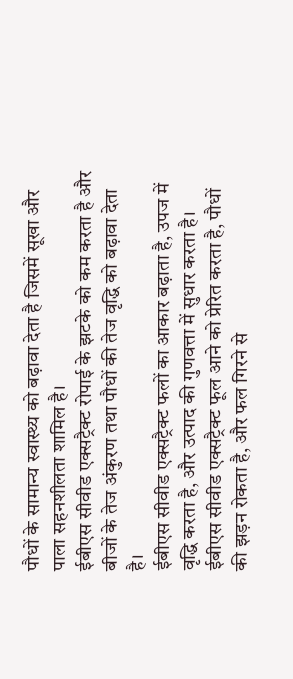पौधों के सामान्य स्वास्थ्य को बढ़ावा देता है जिसमें सूखा और पाला सहनशीलता शामिल है।
ईबीएस सीवीड एक्सट्रैक्ट रोपाई के झटके को कम करता है और बीजों के तेज अंकुरण तथा पौधों की तेज वृद्धि को बढ़ावा देता है।
ईबीएस सीवीड एक्सट्रैक्ट फलों का आकार बढ़ाता है, उपज में वृद्धि करता है, और उत्पाद की गुणवत्ता में सुधार करता है।
ईबीएस सीवीड एक्सट्रैक्ट फूल आने को प्रेरित करता है, पौधों की झड़न रोकता है, और फल गिरने से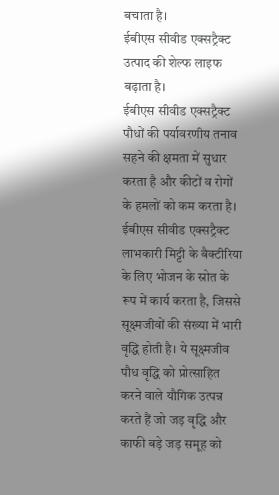बचाता है।
ईबीएस सीवीड एक्सट्रैक्ट उत्पाद की शेल्फ लाइफ बढ़ाता है।
ईबीएस सीवीड एक्सट्रैक्ट पौधों की पर्यावरणीय तनाव सहने की क्षमता में सुधार करता है और कीटों व रोगों के हमलों को कम करता है।
ईबीएस सीवीड एक्सट्रैक्ट लाभकारी मिट्टी के बैक्टीरिया के लिए भोजन के स्रोत के रूप में कार्य करता है, जिससे सूक्ष्मजीवों की संख्या में भारी वृद्धि होती है। ये सूक्ष्मजीव पौध वृद्धि को प्रोत्साहित करने वाले यौगिक उत्पन्न करते हैं जो जड़ वृद्धि और काफी बड़े जड़ समूह को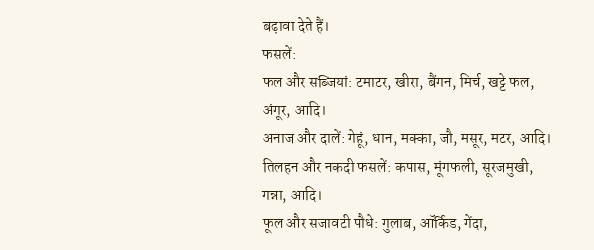बढ़ावा देते हैं।
फसलें:
फल और सब्जियां: टमाटर, खीरा, बैंगन, मिर्च, खट्टे फल, अंगूर, आदि।
अनाज और दालें: गेहूं, धान, मक्का, जौ, मसूर, मटर, आदि।
तिलहन और नकदी फसलें: कपास, मूंगफली, सूरजमुखी, गन्ना, आदि।
फूल और सजावटी पौधे: गुलाब, ऑर्किड, गेंदा,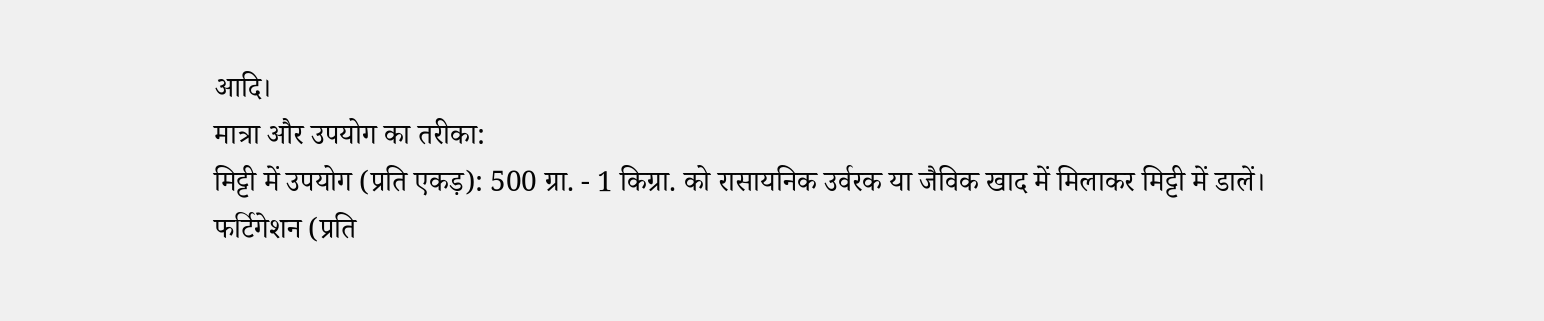आदि।
मात्रा और उपयोग का तरीका:
मिट्टी में उपयोग (प्रति एकड़): 500 ग्रा. - 1 किग्रा. को रासायनिक उर्वरक या जैविक खाद में मिलाकर मिट्टी में डालें।
फर्टिगेशन (प्रति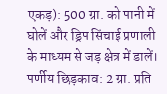एकड़): 500 ग्रा. को पानी में घोलें और ड्रिप सिंचाई प्रणाली के माध्यम से जड़ क्षेत्र में डालें।
पर्णीय छिड़काव: 2 ग्रा. प्रति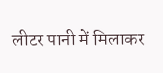लीटर पानी में मिलाकर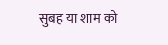सुबह या शाम को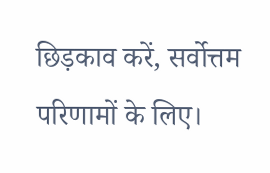छिड़काव करें, सर्वोत्तम परिणामों के लिए।